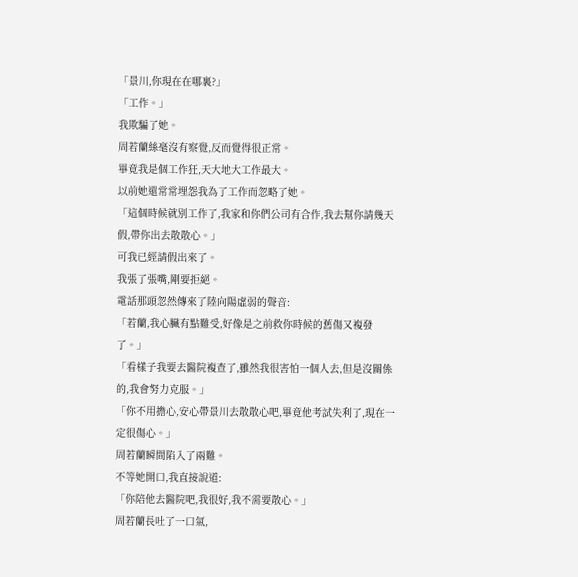「景川,你現在在哪裏?」
「工作。」
我欺騙了她。
周若蘭絲毫沒有察覺,反而覺得很正常。
畢竟我是個工作狂,天大地大工作最大。
以前她還常常埋怨我為了工作而忽略了她。
「這個時候就別工作了,我家和你們公司有合作,我去幫你請幾天假,帶你出去散散心。」
可我已經請假出來了。
我張了張嘴,剛要拒絕。
電話那頭忽然傳來了陸向陽虛弱的聲音:
「若蘭,我心臟有點難受,好像是之前救你時候的舊傷又複發了。」
「看樣子我要去醫院複查了,雖然我很害怕一個人去,但是沒關係的,我會努力克服。」
「你不用擔心,安心帶景川去散散心吧,畢竟他考試失利了,現在一定很傷心。」
周若蘭瞬間陷入了兩難。
不等她開口,我直接說道:
「你陪他去醫院吧,我很好,我不需要散心。」
周若蘭長吐了一口氣,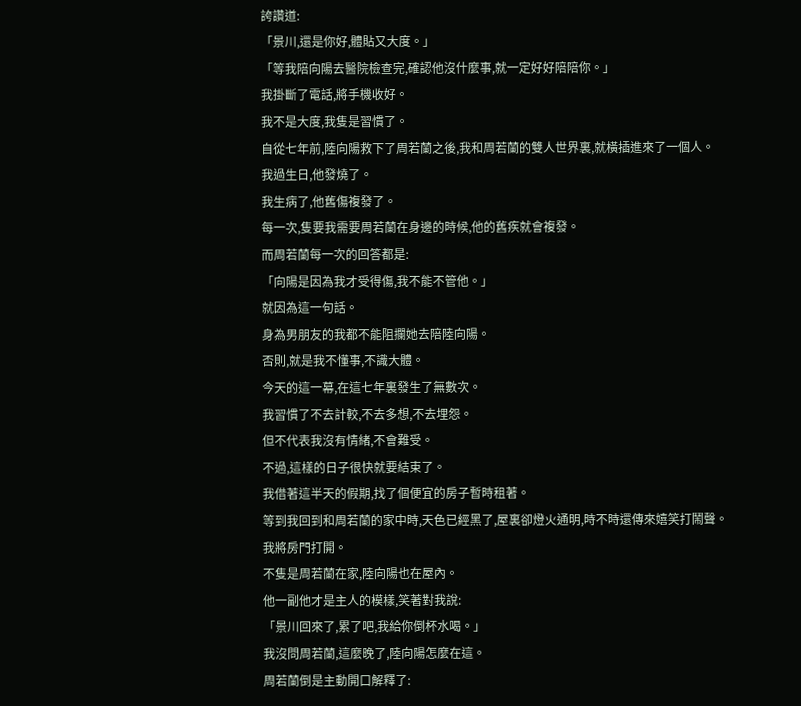誇讚道:
「景川,還是你好,體貼又大度。」
「等我陪向陽去醫院檢查完,確認他沒什麼事,就一定好好陪陪你。」
我掛斷了電話,將手機收好。
我不是大度,我隻是習慣了。
自從七年前,陸向陽救下了周若蘭之後,我和周若蘭的雙人世界裏,就橫插進來了一個人。
我過生日,他發燒了。
我生病了,他舊傷複發了。
每一次,隻要我需要周若蘭在身邊的時候,他的舊疾就會複發。
而周若蘭每一次的回答都是:
「向陽是因為我才受得傷,我不能不管他。」
就因為這一句話。
身為男朋友的我都不能阻攔她去陪陸向陽。
否則,就是我不懂事,不識大體。
今天的這一幕,在這七年裏發生了無數次。
我習慣了不去計較,不去多想,不去埋怨。
但不代表我沒有情緒,不會難受。
不過,這樣的日子很快就要結束了。
我借著這半天的假期,找了個便宜的房子暫時租著。
等到我回到和周若蘭的家中時,天色已經黑了,屋裏卻燈火通明,時不時還傳來嬉笑打鬧聲。
我將房門打開。
不隻是周若蘭在家,陸向陽也在屋內。
他一副他才是主人的模樣,笑著對我說:
「景川回來了,累了吧,我給你倒杯水喝。」
我沒問周若蘭,這麼晚了,陸向陽怎麼在這。
周若蘭倒是主動開口解釋了: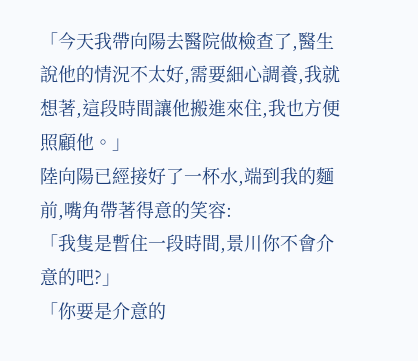「今天我帶向陽去醫院做檢查了,醫生說他的情況不太好,需要細心調養,我就想著,這段時間讓他搬進來住,我也方便照顧他。」
陸向陽已經接好了一杯水,端到我的麵前,嘴角帶著得意的笑容:
「我隻是暫住一段時間,景川你不會介意的吧?」
「你要是介意的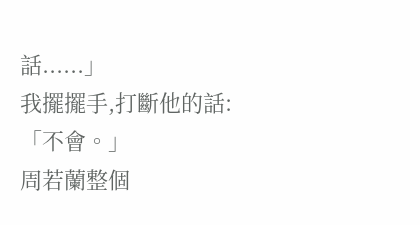話......」
我擺擺手,打斷他的話:
「不會。」
周若蘭整個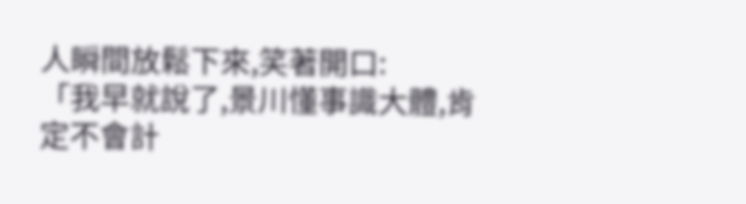人瞬間放鬆下來,笑著開口:
「我早就說了,景川懂事識大體,肯定不會計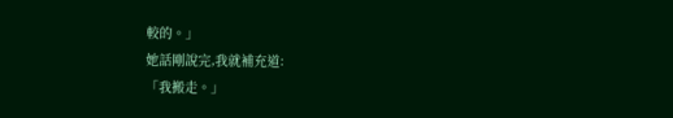較的。」
她話剛說完,我就補充道:
「我搬走。」